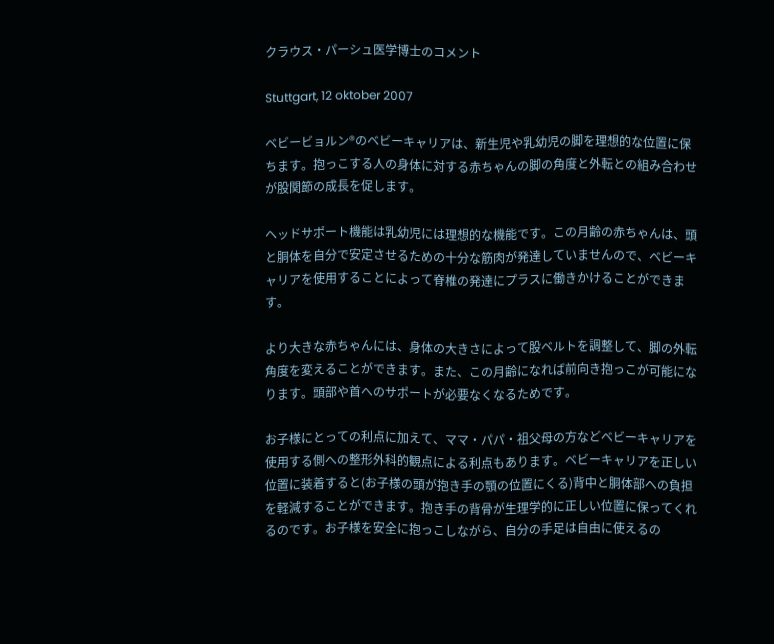クラウス・パーシュ医学博士のコメント

Stuttgart, 12 oktober 2007

ベビービョルン®のベビーキャリアは、新生児や乳幼児の脚を理想的な位置に保ちます。抱っこする人の身体に対する赤ちゃんの脚の角度と外転との組み合わせが股関節の成長を促します。

ヘッドサポート機能は乳幼児には理想的な機能です。この月齢の赤ちゃんは、頭と胴体を自分で安定させるための十分な筋肉が発達していませんので、ベビーキャリアを使用することによって脊椎の発達にプラスに働きかけることができます。

より大きな赤ちゃんには、身体の大きさによって股ベルトを調整して、脚の外転角度を変えることができます。また、この月齢になれば前向き抱っこが可能になります。頭部や首へのサポートが必要なくなるためです。

お子様にとっての利点に加えて、ママ・パパ・祖父母の方などベビーキャリアを使用する側への整形外科的観点による利点もあります。ベビーキャリアを正しい位置に装着すると(お子様の頭が抱き手の顎の位置にくる)背中と胴体部への負担を軽減することができます。抱き手の背骨が生理学的に正しい位置に保ってくれるのです。お子様を安全に抱っこしながら、自分の手足は自由に使えるの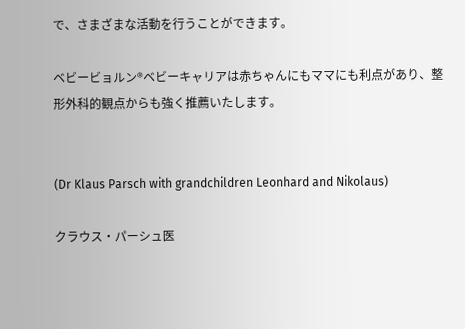で、さまざまな活動を行うことができます。

ベビービョルン®ベビーキャリアは赤ちゃんにもママにも利点があり、整形外科的観点からも強く推薦いたします。


(Dr Klaus Parsch with grandchildren Leonhard and Nikolaus)

クラウス・パーシュ医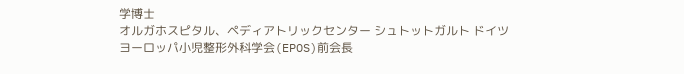学博士
オルガホスピタル、ペディアトリックセンター シュトットガルト ドイツ
ヨーロッパ小児整形外科学会(EPOS)前会長